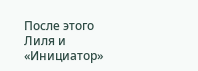После этого Лиля и «Инициатор»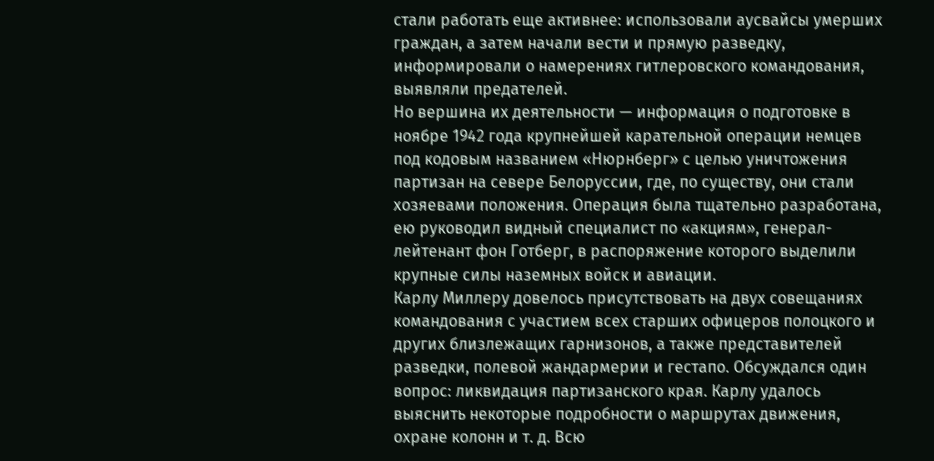стали работать еще активнее: использовали аусвайсы умерших граждан, а затем начали вести и прямую разведку, информировали о намерениях гитлеровского командования, выявляли предателей.
Но вершина их деятельности — информация о подготовке в ноябре 1942 года крупнейшей карательной операции немцев под кодовым названием «Нюрнберг» с целью уничтожения партизан на севере Белоруссии, где, по существу, они стали хозяевами положения. Операция была тщательно разработана, ею руководил видный специалист по «акциям», генерал-лейтенант фон Готберг, в распоряжение которого выделили крупные силы наземных войск и авиации.
Карлу Миллеру довелось присутствовать на двух совещаниях командования с участием всех старших офицеров полоцкого и других близлежащих гарнизонов, а также представителей разведки, полевой жандармерии и гестапо. Обсуждался один вопрос: ликвидация партизанского края. Карлу удалось выяснить некоторые подробности о маршрутах движения, охране колонн и т. д. Всю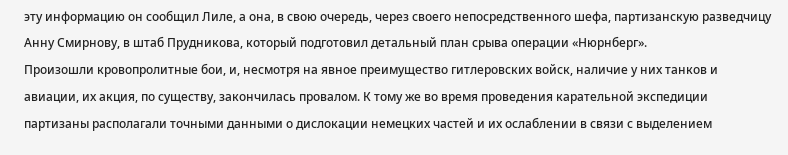эту информацию он сообщил Лиле, а она, в свою очередь, через своего непосредственного шефа, партизанскую разведчицу Анну Смирнову, в штаб Прудникова, который подготовил детальный план срыва операции «Нюрнберг».
Произошли кровопролитные бои, и, несмотря на явное преимущество гитлеровских войск, наличие у них танков и авиации, их акция, по существу, закончилась провалом. К тому же во время проведения карательной экспедиции партизаны располагали точными данными о дислокации немецких частей и их ослаблении в связи с выделением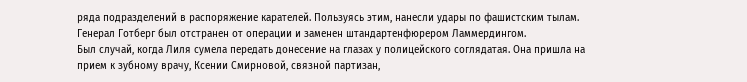ряда подразделений в распоряжение карателей. Пользуясь этим, нанесли удары по фашистским тылам. Генерал Готберг был отстранен от операции и заменен штандартенфюрером Ламмердингом.
Был случай, когда Лиля сумела передать донесение на глазах у полицейского соглядатая. Она пришла на прием к зубному врачу, Ксении Смирновой, связной партизан,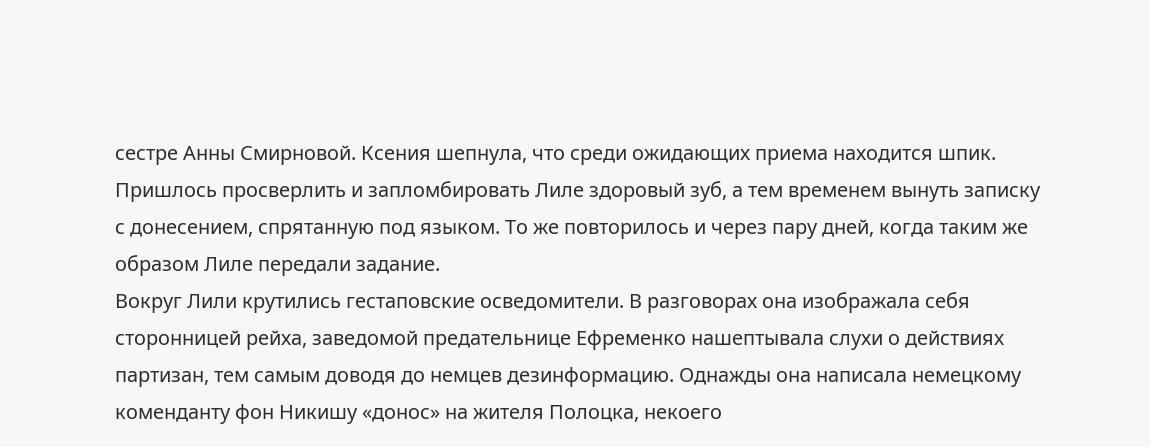сестре Анны Смирновой. Ксения шепнула, что среди ожидающих приема находится шпик. Пришлось просверлить и запломбировать Лиле здоровый зуб, а тем временем вынуть записку с донесением, спрятанную под языком. То же повторилось и через пару дней, когда таким же образом Лиле передали задание.
Вокруг Лили крутились гестаповские осведомители. В разговорах она изображала себя сторонницей рейха, заведомой предательнице Ефременко нашептывала слухи о действиях партизан, тем самым доводя до немцев дезинформацию. Однажды она написала немецкому коменданту фон Никишу «донос» на жителя Полоцка, некоего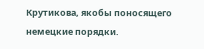Крутикова, якобы поносящего немецкие порядки.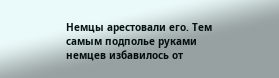Немцы арестовали его. Тем самым подполье руками немцев избавилось от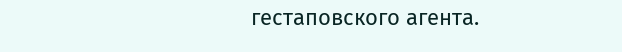гестаповского агента.